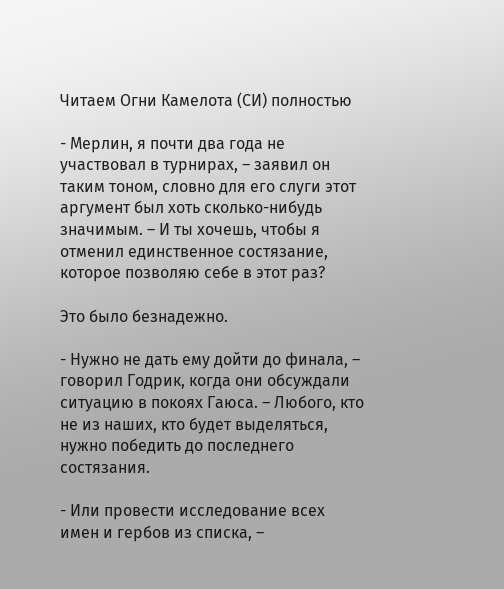Читаем Огни Камелота (СИ) полностью

- Мерлин, я почти два года не участвовал в турнирах, – заявил он таким тоном, словно для его слуги этот аргумент был хоть сколько-нибудь значимым. – И ты хочешь, чтобы я отменил единственное состязание, которое позволяю себе в этот раз?

Это было безнадежно.

- Нужно не дать ему дойти до финала, – говорил Годрик, когда они обсуждали ситуацию в покоях Гаюса. – Любого, кто не из наших, кто будет выделяться, нужно победить до последнего состязания.

- Или провести исследование всех имен и гербов из списка, –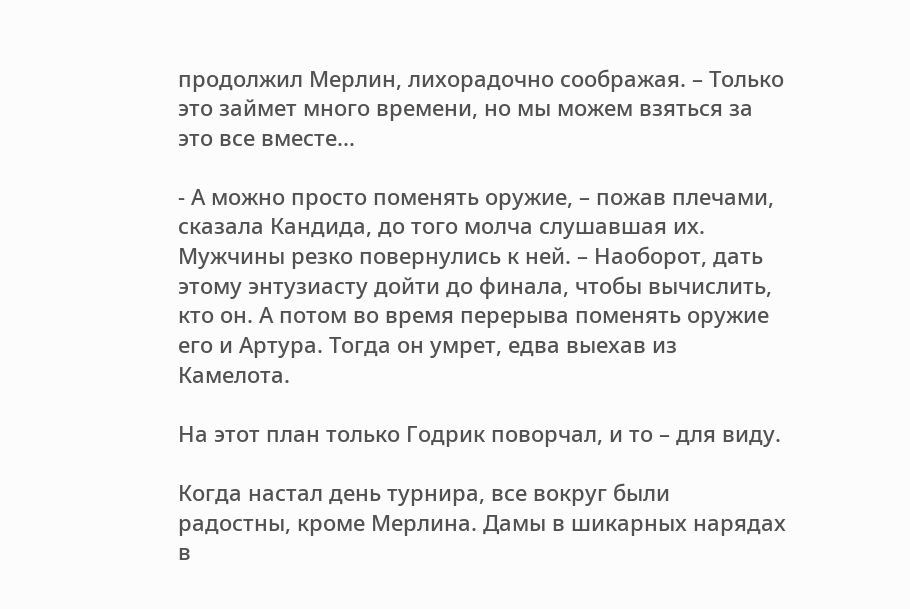продолжил Мерлин, лихорадочно соображая. – Только это займет много времени, но мы можем взяться за это все вместе...

- А можно просто поменять оружие, – пожав плечами, сказала Кандида, до того молча слушавшая их. Мужчины резко повернулись к ней. – Наоборот, дать этому энтузиасту дойти до финала, чтобы вычислить, кто он. А потом во время перерыва поменять оружие его и Артура. Тогда он умрет, едва выехав из Камелота.

На этот план только Годрик поворчал, и то – для виду.

Когда настал день турнира, все вокруг были радостны, кроме Мерлина. Дамы в шикарных нарядах в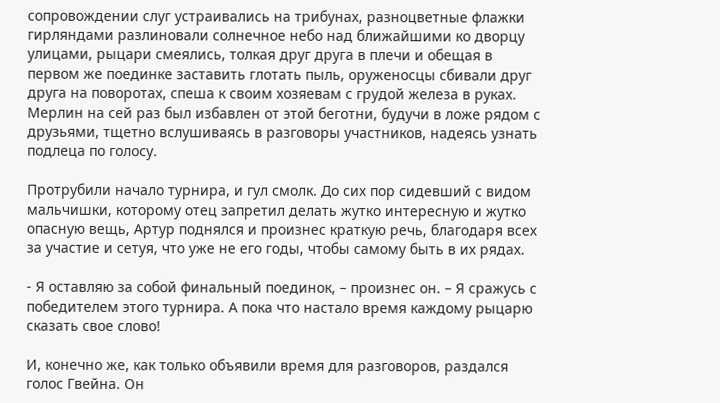сопровождении слуг устраивались на трибунах, разноцветные флажки гирляндами разлиновали солнечное небо над ближайшими ко дворцу улицами, рыцари смеялись, толкая друг друга в плечи и обещая в первом же поединке заставить глотать пыль, оруженосцы сбивали друг друга на поворотах, спеша к своим хозяевам с грудой железа в руках. Мерлин на сей раз был избавлен от этой беготни, будучи в ложе рядом с друзьями, тщетно вслушиваясь в разговоры участников, надеясь узнать подлеца по голосу.

Протрубили начало турнира, и гул смолк. До сих пор сидевший с видом мальчишки, которому отец запретил делать жутко интересную и жутко опасную вещь, Артур поднялся и произнес краткую речь, благодаря всех за участие и сетуя, что уже не его годы, чтобы самому быть в их рядах.

- Я оставляю за собой финальный поединок, – произнес он. – Я сражусь с победителем этого турнира. А пока что настало время каждому рыцарю сказать свое слово!

И, конечно же, как только объявили время для разговоров, раздался голос Гвейна. Он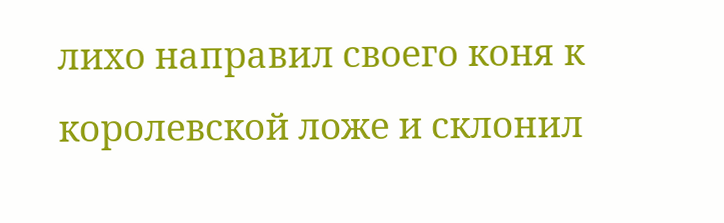лихо направил своего коня к королевской ложе и склонил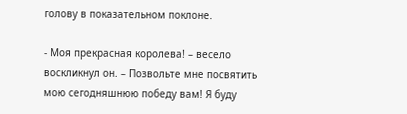голову в показательном поклоне.

- Моя прекрасная королева! – весело воскликнул он. – Позвольте мне посвятить мою сегодняшнюю победу вам! Я буду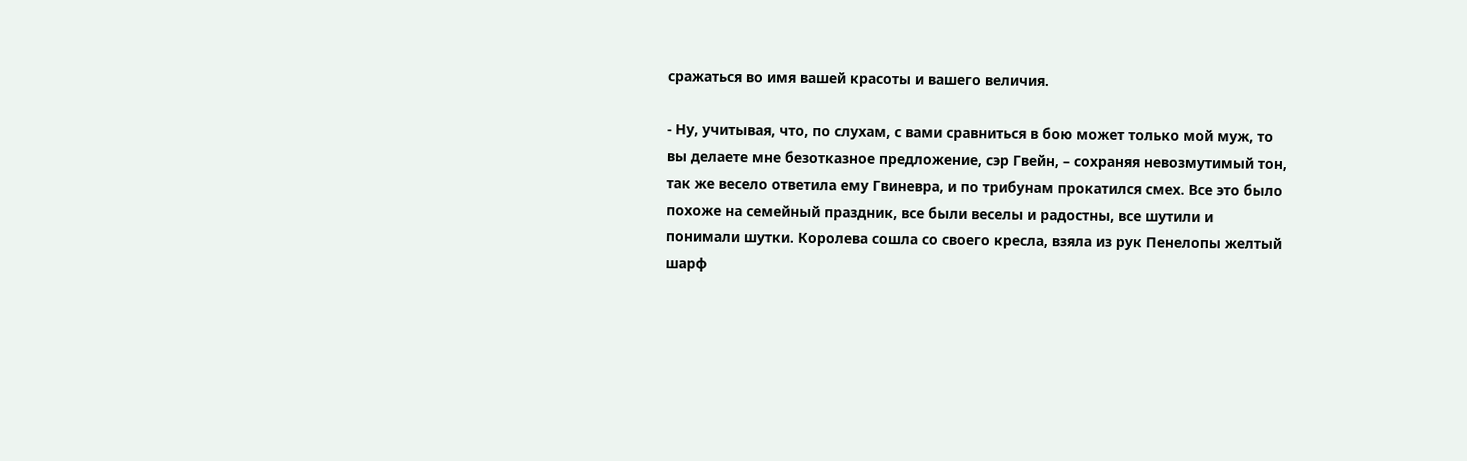сражаться во имя вашей красоты и вашего величия.

- Ну, учитывая, что, по слухам, с вами сравниться в бою может только мой муж, то вы делаете мне безотказное предложение, сэр Гвейн, – сохраняя невозмутимый тон, так же весело ответила ему Гвиневра, и по трибунам прокатился смех. Все это было похоже на семейный праздник, все были веселы и радостны, все шутили и понимали шутки. Королева сошла со своего кресла, взяла из рук Пенелопы желтый шарф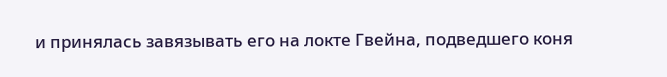и принялась завязывать его на локте Гвейна, подведшего коня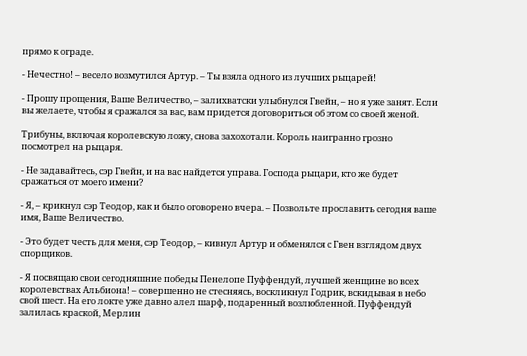прямо к ограде.

- Нечестно! – весело возмутился Артур. – Ты взяла одного из лучших рыцарей!

- Прошу прощения, Ваше Величество, – залихватски улыбнулся Гвейн, – но я уже занят. Если вы желаете, чтобы я сражался за вас, вам придется договориться об этом со своей женой.

Трибуны, включая королевскую ложу, снова захохотали. Король наигранно грозно посмотрел на рыцаря.

- Не задавайтесь, сэр Гвейн, и на вас найдется управа. Господа рыцари, кто же будет сражаться от моего имени?

- Я, – крикнул сэр Теодор, как и было оговорено вчера. – Позвольте прославить сегодня ваше имя, Ваше Величество.

- Это будет честь для меня, сэр Теодор, – кивнул Артур и обменялся с Гвен взглядом двух спорщиков.

- Я посвящаю свои сегодняшние победы Пенелопе Пуффендуй, лучшей женщине во всех королевствах Альбиона! – совершенно не стесняясь, воскликнул Годрик, вскидывая в небо свой шест. На его локте уже давно алел шарф, подаренный возлюбленной. Пуффендуй залилась краской, Мерлин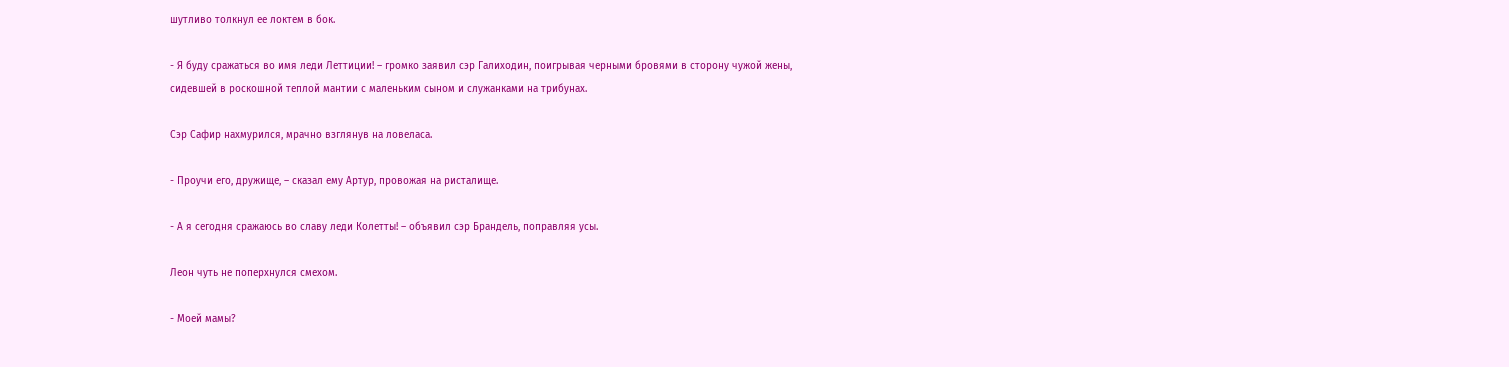шутливо толкнул ее локтем в бок.

- Я буду сражаться во имя леди Леттиции! – громко заявил сэр Галиходин, поигрывая черными бровями в сторону чужой жены, сидевшей в роскошной теплой мантии с маленьким сыном и служанками на трибунах.

Сэр Сафир нахмурился, мрачно взглянув на ловеласа.

- Проучи его, дружище, – сказал ему Артур, провожая на ристалище.

- А я сегодня сражаюсь во славу леди Колетты! – объявил сэр Брандель, поправляя усы.

Леон чуть не поперхнулся смехом.

- Моей мамы?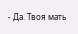- Да. Твоя мать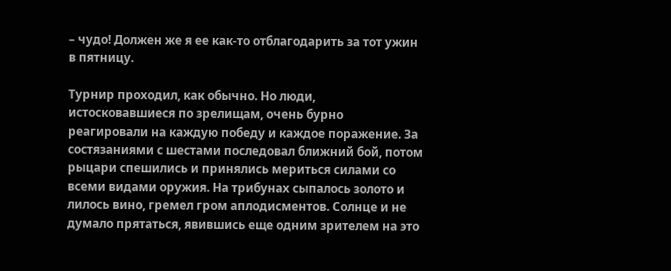– чудо! Должен же я ее как-то отблагодарить за тот ужин в пятницу.

Турнир проходил, как обычно. Но люди, истосковавшиеся по зрелищам, очень бурно реагировали на каждую победу и каждое поражение. За состязаниями с шестами последовал ближний бой, потом рыцари спешились и принялись мериться силами со всеми видами оружия. На трибунах сыпалось золото и лилось вино, гремел гром аплодисментов. Солнце и не думало прятаться, явившись еще одним зрителем на это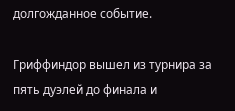долгожданное событие.

Гриффиндор вышел из турнира за пять дуэлей до финала и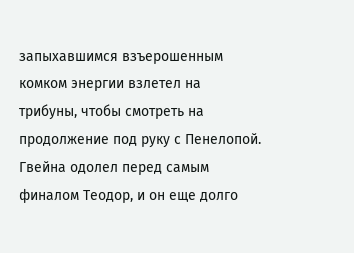запыхавшимся взъерошенным комком энергии взлетел на трибуны, чтобы смотреть на продолжение под руку с Пенелопой. Гвейна одолел перед самым финалом Теодор, и он еще долго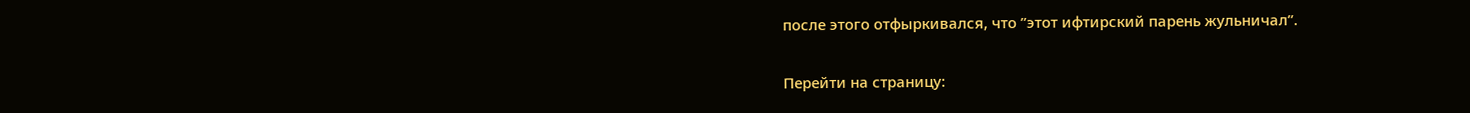после этого отфыркивался, что ’’этот ифтирский парень жульничал’’.

Перейти на страницу: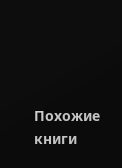Похожие книги